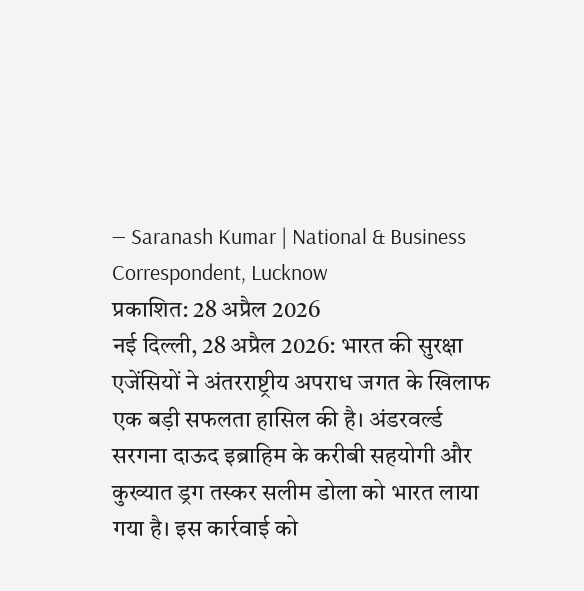— Saranash Kumar | National & Business Correspondent, Lucknow
प्रकाशित: 28 अप्रैल 2026
नई दिल्ली, 28 अप्रैल 2026: भारत की सुरक्षा एजेंसियों ने अंतरराष्ट्रीय अपराध जगत के खिलाफ एक बड़ी सफलता हासिल की है। अंडरवर्ल्ड सरगना दाऊद इब्राहिम के करीबी सहयोगी और कुख्यात ड्रग तस्कर सलीम डोला को भारत लाया गया है। इस कार्रवाई को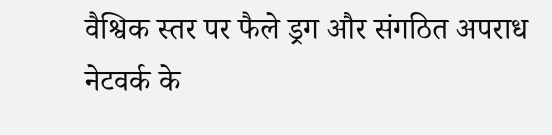वैश्विक स्तर पर फैले ड्रग और संगठित अपराध नेटवर्क के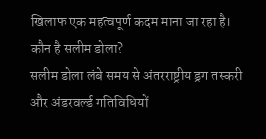खिलाफ एक महत्वपूर्ण कदम माना जा रहा है।
कौन है सलीम डोला?
सलीम डोला लंबे समय से अंतरराष्ट्रीय ड्रग तस्करी और अंडरवर्ल्ड गतिविधियों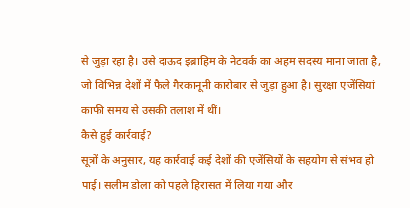से जुड़ा रहा है। उसे दाऊद इब्राहिम के नेटवर्क का अहम सदस्य माना जाता है, जो विभिन्न देशों में फैले गैरकानूनी कारोबार से जुड़ा हुआ है। सुरक्षा एजेंसियां काफी समय से उसकी तलाश में थीं।
कैसे हुई कार्रवाई?
सूत्रों के अनुसार, यह कार्रवाई कई देशों की एजेंसियों के सहयोग से संभव हो पाई। सलीम डोला को पहले हिरासत में लिया गया और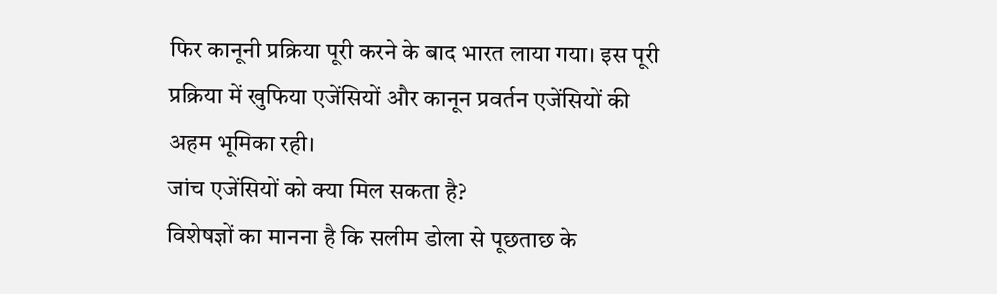फिर कानूनी प्रक्रिया पूरी करने के बाद भारत लाया गया। इस पूरी प्रक्रिया में खुफिया एजेंसियों और कानून प्रवर्तन एजेंसियों की अहम भूमिका रही।
जांच एजेंसियों को क्या मिल सकता है?
विशेषज्ञों का मानना है कि सलीम डोला से पूछताछ के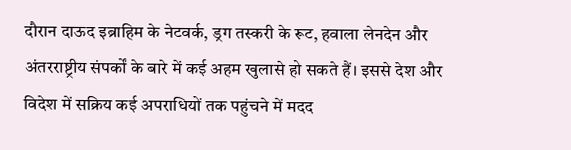दौरान दाऊद इब्राहिम के नेटवर्क, ड्रग तस्करी के रूट, हवाला लेनदेन और अंतरराष्ट्रीय संपर्कों के बारे में कई अहम खुलासे हो सकते हैं। इससे देश और विदेश में सक्रिय कई अपराधियों तक पहुंचने में मदद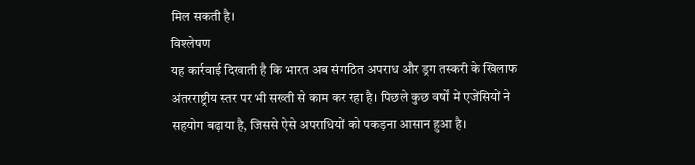मिल सकती है।
विश्लेषण
यह कार्रवाई दिखाती है कि भारत अब संगठित अपराध और ड्रग तस्करी के खिलाफ अंतरराष्ट्रीय स्तर पर भी सख्ती से काम कर रहा है। पिछले कुछ वर्षों में एजेंसियों ने सहयोग बढ़ाया है, जिससे ऐसे अपराधियों को पकड़ना आसान हुआ है।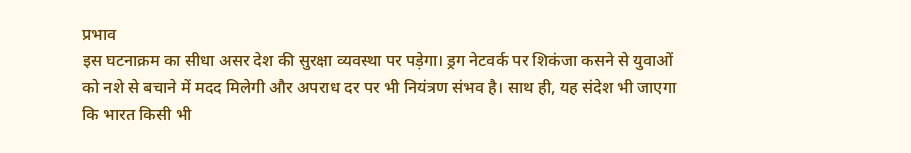प्रभाव
इस घटनाक्रम का सीधा असर देश की सुरक्षा व्यवस्था पर पड़ेगा। ड्रग नेटवर्क पर शिकंजा कसने से युवाओं को नशे से बचाने में मदद मिलेगी और अपराध दर पर भी नियंत्रण संभव है। साथ ही, यह संदेश भी जाएगा कि भारत किसी भी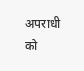अपराधी को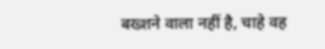बख्शने वाला नहीं है, चाहे वह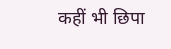कहीं भी छिपा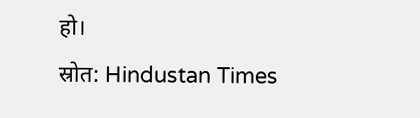हो।
स्रोत: Hindustan Times